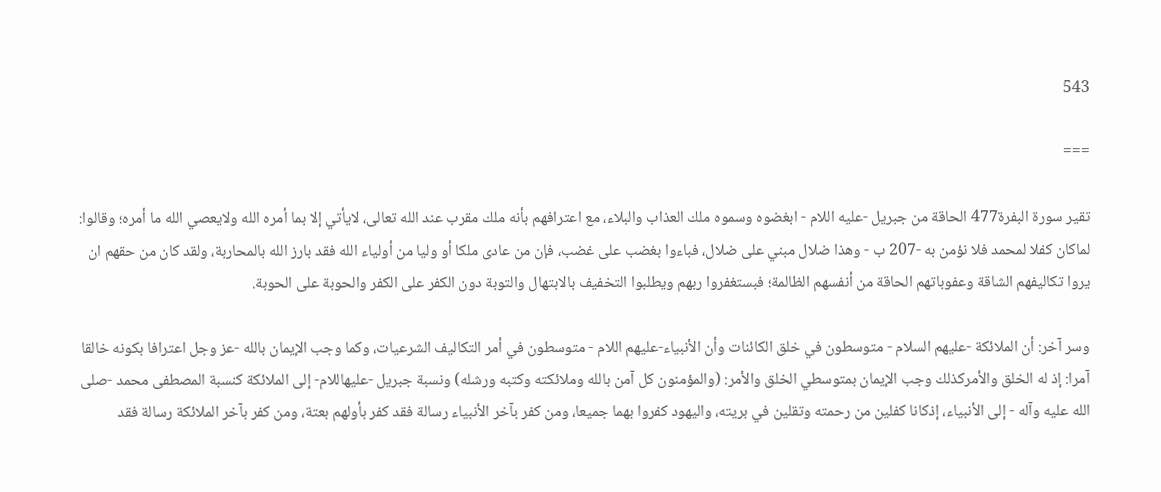543

===

تقير سورة البفرة477 الحاقة من جبريل -عليه اللام - ابغضوه وسموه ملك العذاب والبلاء، مع اعترافهم بأنه ملك مقرب عند الله تعالى، لايأتي إلا بما أمره الله ولايعصي الله ما أمره؛ وقالوا: لماكان كفلا لمحمد فلا نؤمن به -207 ب - وهذا ضلال مبني على ضلال، فباءوا بغضب على غضب، فإن من عادى ملكا أو وليا من أولياء الله فقد بارز الله بالمحاربة، ولقد كان من حقهم ان يروا تكاليفهم الشاقة وعفوباتهم الحاقة من أنفسهم الظالمة؛ فبستغفروا ربهم ويطلبوا التخفيف بالابتهال والتوبة دون الكفر على الكفر والحوبة على الحوبة.

وسر آخر: أن الملائكة -عليهم السلام - متوسطون في خلق الكائنات وأن الأنبياء-عليهم اللام - متوسطون في أمر التكاليف الشرعيات، وكما وجب الإيمان بالله -عز وجل اعترافا بكونه خالقا آمرا: إذ له الخلق والأمركذلك وجب الإيمان بمتوسطي الخلق والأمر: (والمؤمنون كل آمن بالله وملائكته وكتبه ورشله) ونسبة جبريل -عليهاللام- إلى الملائكة كنسبة المصطفى محمد -صلى الله عليه وآله - إلى الأنبياء، إذكانا كفلين من رحمته وتقلين في بريته، واليهود كفروا بهما جميعا، ومن كفر بآخر الأنبياء رسالة فقد كفر بأولهم بعتة، ومن كفر بآخر الملائكة رسالة فقد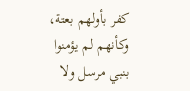كفر بأولهم بعتة، وكأنهم لم يؤمنوا بنبي مرسل ولا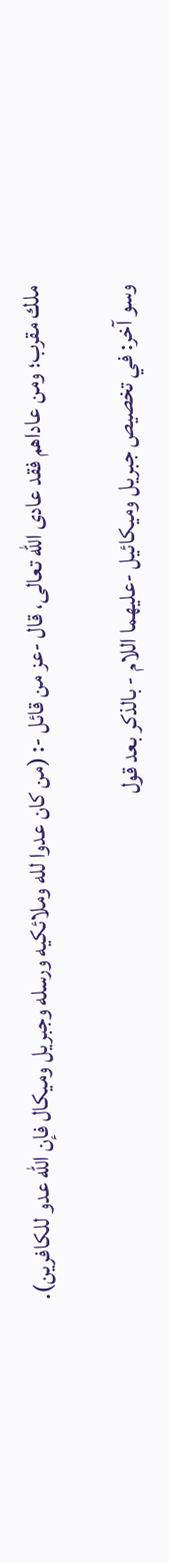ملك مقرب؛ ومن عاداهم فقد عادى الله تعالى، قال -عز من قائل -: (من كان عدوا لله وملائكيه ورسله وجبريل وميكال فإن الله عدو للكافرين).

وسو آخر: في تخصيص جبريل وميكائيل -عليهما اللام - بالذكر بعد قول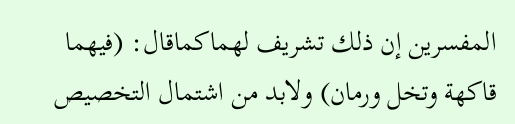المفسرين إن ذلك تشريف لهماكماقال: (فيهما قاكهة وتخل ورمان) ولابد من اشتمال التخصيص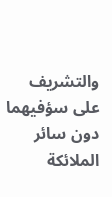والتشريف على سؤفيهما دون سائر الملائكة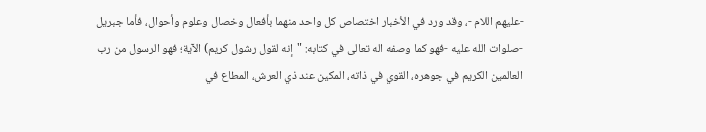-عليهم اللام -، وقد ورد في الأخبار اختصاص كل واحد منهما بأفعال وخصال وعلوم وأحوال، فأما جبريل -صلوات الله عليه -فهو كما وصفه اله تعالى في كتابه: "إنه لقول رشول كريم) الآية؛ فهو الرسول من رب العالمين الكريم في جوهره، القوي في ذاته، المكين عند ذي العرش، المطاع في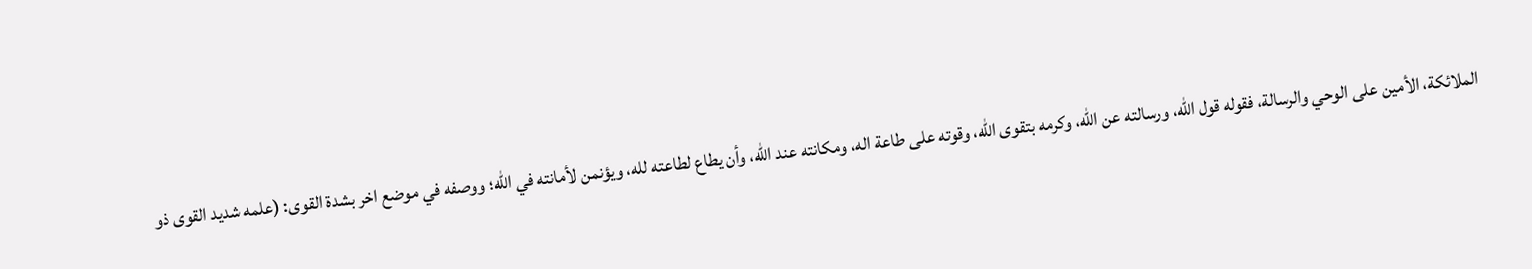الملائكة، الأمين على الوحي والرسالة، فقوله قول الله، ورسالته عن الله، وكرمه بتقوى الله، وقوته على طاعة اله، ومكانته عند الله، وأن يطاع لطاعته لله، ويؤنمن لأمانته في الله؛ ووصفه في موضع اخر بشدة القوى: (علمه شديد القوى ذو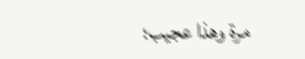مرة وهذا عجيب؛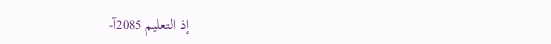إذ التعليم 2085آ-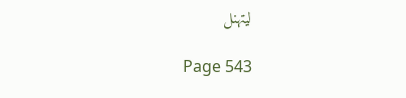ليتهنل

Page 543